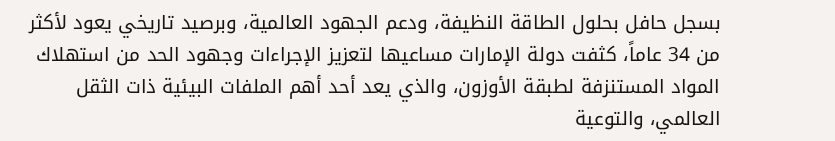بسجل حافل بحلول الطاقة النظيفة، ودعم الجهود العالمية، وبرصيد تاريخي يعود لأكثر من 34 عاماً، كثفت دولة الإمارات مساعيها لتعزيز الإجراءات وجهود الحد من استهلاك المواد المستنزفة لطبقة الأوزون، والذي يعد أحد أهم الملفات البيئية ذات الثقل العالمي، والتوعية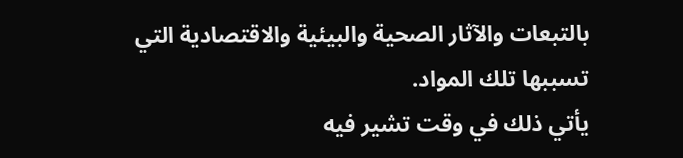بالتبعات والآثار الصحية والبيئية والاقتصادية التي تسببها تلك المواد.
يأتي ذلك في وقت تشير فيه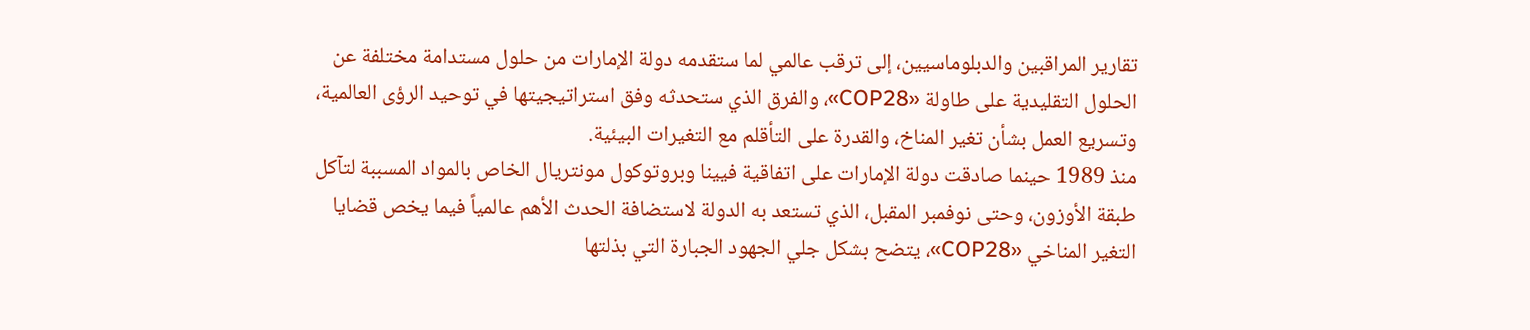تقارير المراقبين والدبلوماسيين، إلى ترقب عالمي لما ستقدمه دولة الإمارات من حلول مستدامة مختلفة عن الحلول التقليدية على طاولة «COP28»، والفرق الذي ستحدثه وفق استراتيجيتها في توحيد الرؤى العالمية، وتسريع العمل بشأن تغير المناخ، والقدرة على التأقلم مع التغيرات البيئية.
منذ 1989 حينما صادقت دولة الإمارات على اتفاقية فيينا وبروتوكول مونتريال الخاص بالمواد المسببة لتآكل طبقة الأوزون، وحتى نوفمبر المقبل، الذي تستعد به الدولة لاستضافة الحدث الأهم عالمياً فيما يخص قضايا التغير المناخي «COP28»، يتضح بشكل جلي الجهود الجبارة التي بذلتها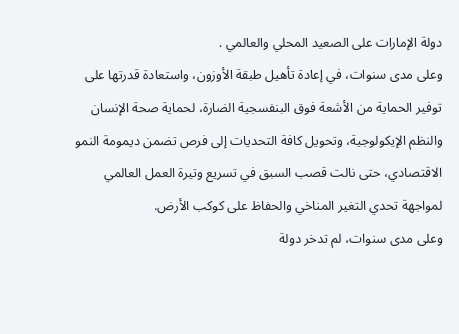دولة الإمارات على الصعيد المحلي والعالمي .
وعلى مدى سنوات، في إعادة تأهيل طبقة الأوزون، واستعادة قدرتها على توفير الحماية من الأشعة فوق البنفسجية الضارة، لحماية صحة الإنسان والنظم الإيكولوجية، وتحويل كافة التحديات إلى فرص تضمن ديمومة النمو الاقتصادي، حتى نالت قصب السبق في تسريع وتيرة العمل العالمي لمواجهة تحدي التغير المناخي والحفاظ على كوكب الأرض.
وعلى مدى سنوات، لم تدخر دولة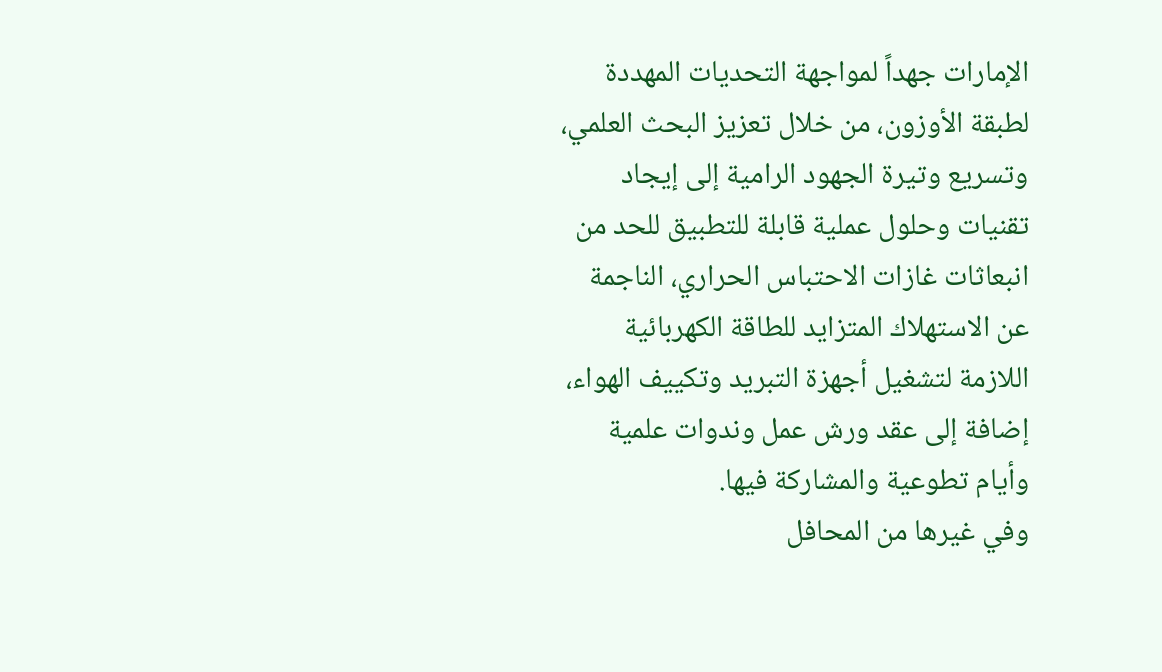الإمارات جهداً لمواجهة التحديات المهددة لطبقة الأوزون، من خلال تعزيز البحث العلمي، وتسريع وتيرة الجهود الرامية إلى إيجاد تقنيات وحلول عملية قابلة للتطبيق للحد من انبعاثات غازات الاحتباس الحراري، الناجمة عن الاستهلاك المتزايد للطاقة الكهربائية اللازمة لتشغيل أجهزة التبريد وتكييف الهواء، إضافة إلى عقد ورش عمل وندوات علمية وأيام تطوعية والمشاركة فيها.
وفي غيرها من المحافل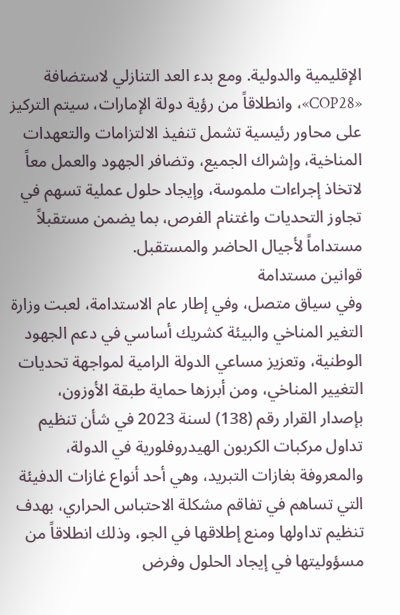الإقليمية والدولية. ومع بدء العد التنازلي لاستضافة «COP28»، وانطلاقاً من رؤية دولة الإمارات، سيتم التركيز على محاور رئيسية تشمل تنفيذ الالتزامات والتعهدات المناخية، وإشراك الجميع، وتضافر الجهود والعمل معاً لاتخاذ إجراءات ملموسة، وإيجاد حلول عملية تسهم في تجاوز التحديات واغتنام الفرص، بما يضمن مستقبلاً مستداماً لأجيال الحاضر والمستقبل.
قوانين مستدامة
وفي سياق متصل، وفي إطار عام الاستدامة، لعبت وزارة التغير المناخي والبيئة كشريك أساسي في دعم الجهود الوطنية، وتعزيز مساعي الدولة الرامية لمواجهة تحديات التغيير المناخي، ومن أبرزها حماية طبقة الأوزون، بإصدار القرار رقم (138) لسنة 2023 في شأن تنظيم تداول مركبات الكربون الهيدروفلورية في الدولة، والمعروفة بغازات التبريد، وهي أحد أنواع غازات الدفيئة التي تساهم في تفاقم مشكلة الاحتباس الحراري، بهدف تنظيم تداولها ومنع إطلاقها في الجو، وذلك انطلاقاً من مسؤوليتها في إيجاد الحلول وفرض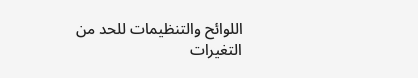اللوائح والتنظيمات للحد من التغيرات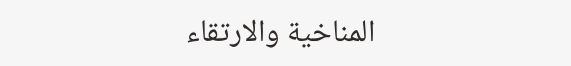المناخية والارتقاء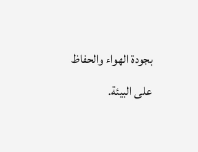بجودة الهواء والحفاظ على البيئة.